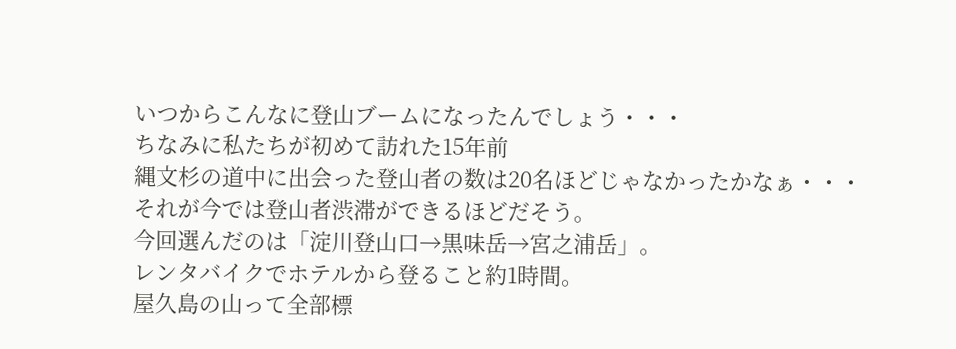いつからこんなに登山ブームになったんでしょう・・・
ちなみに私たちが初めて訪れた15年前
縄文杉の道中に出会った登山者の数は20名ほどじゃなかったかなぁ・・・
それが今では登山者渋滞ができるほどだそう。
今回選んだのは「淀川登山口→黒味岳→宮之浦岳」。
レンタバイクでホテルから登ること約1時間。
屋久島の山って全部標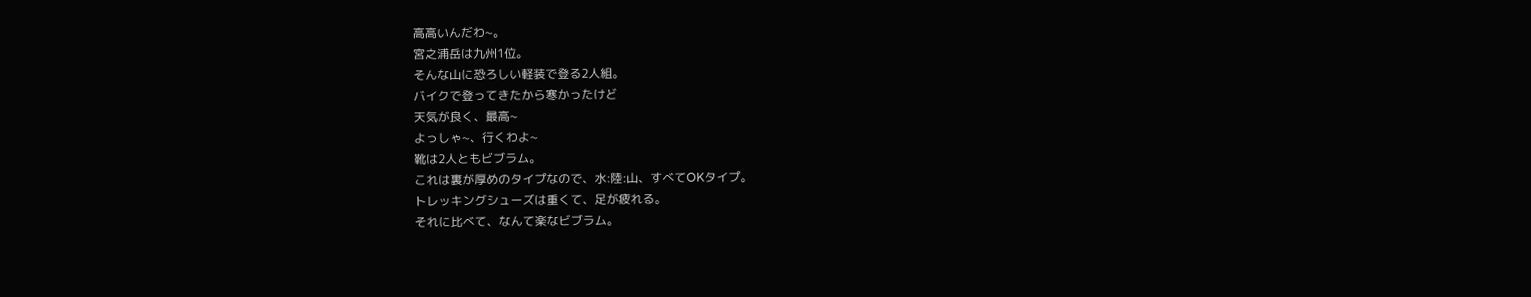高高いんだわ~。
宮之浦岳は九州1位。
そんな山に恐ろしい軽装で登る2人組。
バイクで登ってきたから寒かったけど
天気が良く、最高~
よっしゃ~、行くわよ~
靴は2人ともビブラム。
これは裏が厚めのタイプなので、水:陸:山、すべてOKタイプ。
トレッキングシューズは重くて、足が疲れる。
それに比べて、なんて楽なビブラム。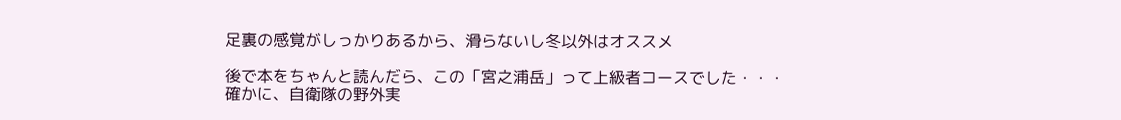足裏の感覚がしっかりあるから、滑らないし冬以外はオススメ

後で本をちゃんと読んだら、この「宮之浦岳」って上級者コースでした・・・
確かに、自衛隊の野外実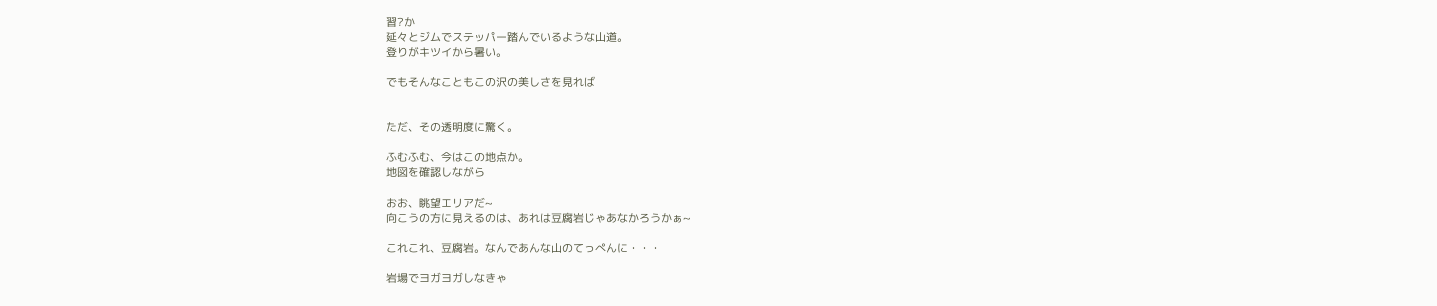習?か
延々とジムでステッパー踏んでいるような山道。
登りがキツイから暑い。

でもそんなこともこの沢の美しさを見れば


ただ、その透明度に驚く。

ふむふむ、今はこの地点か。
地図を確認しながら

おお、眺望エリアだ~
向こうの方に見えるのは、あれは豆腐岩じゃあなかろうかぁ~

これこれ、豆腐岩。なんであんな山のてっぺんに・・・

岩場でヨガヨガしなきゃ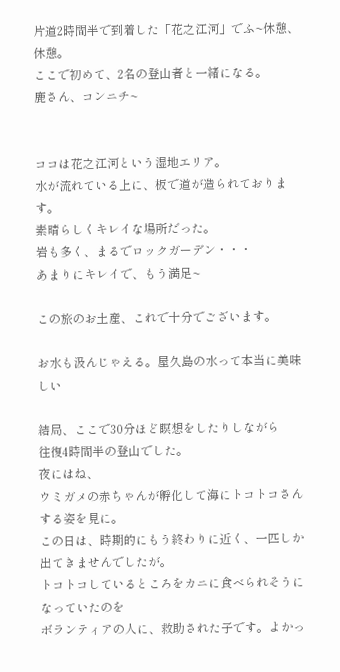片道2時間半で到着した「花之江河」でふ~休憩、休憩。
ここで初めて、2名の登山者と一緒になる。
鹿さん、コンニチ~


ココは花之江河という湿地エリア。
水が流れている上に、板で道が造られております。
素晴らしくキレイな場所だった。
岩も多く、まるでロックガーデン・・・
あまりにキレイで、もう満足~

この旅のお土産、これで十分でございます。

お水も汲んじゃえる。屋久島の水って本当に美味しい

結局、ここで30分ほど瞑想をしたりしながら
往復4時間半の登山でした。
夜にはね、
ウミガメの赤ちゃんが孵化して海にトコトコさんする姿を見に。
この日は、時期的にもう終わりに近く、一匹しか出てきませんでしたが。
トコトコしているところをカニに食べられそうになっていたのを
ボランティアの人に、救助された子です。よかっ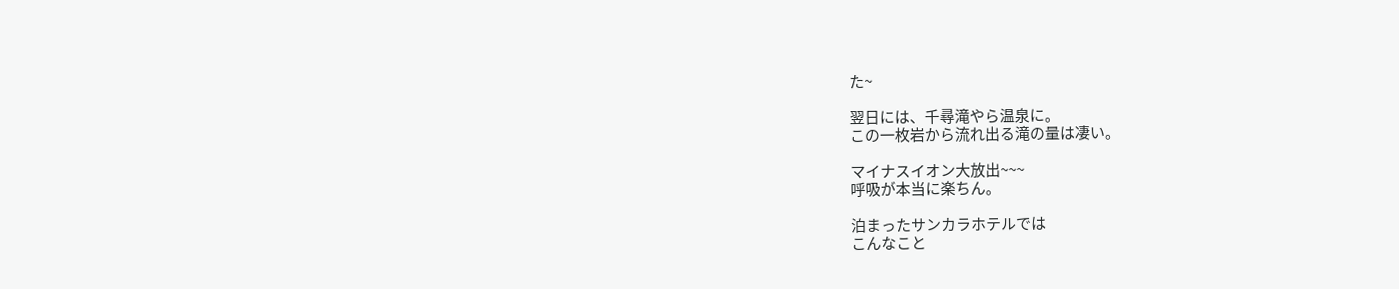た~

翌日には、千尋滝やら温泉に。
この一枚岩から流れ出る滝の量は凄い。

マイナスイオン大放出~~~
呼吸が本当に楽ちん。

泊まったサンカラホテルでは
こんなこと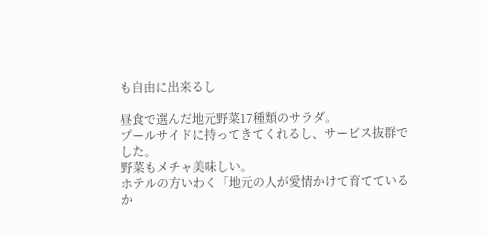も自由に出来るし

昼食で選んだ地元野菜17種類のサラダ。
プールサイドに持ってきてくれるし、サービス抜群でした。
野菜もメチャ美味しい。
ホテルの方いわく「地元の人が愛情かけて育てているか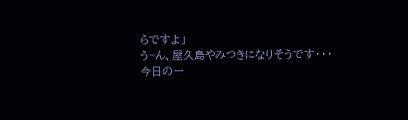らですよ」
う~ん、屋久島やみつきになりそうです・・・
今日の一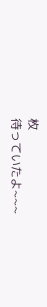枚
待っていたよ~~~